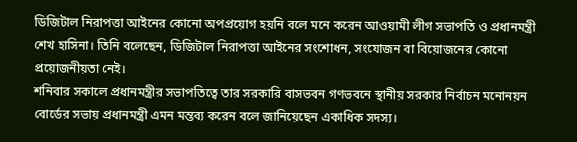ডিজিটাল নিরাপত্তা আইনের কোনো অপপ্রয়োগ হয়নি বলে মনে করেন আওয়ামী লীগ সভাপতি ও প্রধানমন্ত্রী শেখ হাসিনা। তিনি বলেছেন, ডিজিটাল নিরাপত্তা আইনের সংশোধন, সংযোজন বা বিয়োজনের কোনো প্রয়োজনীয়তা নেই।
শনিবার সকালে প্রধানমন্ত্রীর সভাপতিত্বে তার সরকারি বাসভবন গণভবনে স্থানীয় সরকার নির্বাচন মনোনয়ন বোর্ডের সভায় প্রধানমন্ত্রী এমন মন্তব্য করেন বলে জানিয়েছেন একাধিক সদস্য।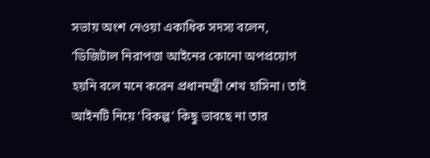সভায় অংশ নেওয়া একাধিক সদস্য বলেন, ‘ডিজিটাল নিরাপত্তা আইনের কোনো অপপ্রয়োগ হয়নি বলে মনে করেন প্রধানমন্ত্রী শেখ হাসিনা। তাই আইনটি নিয়ে ‘বিকল্প’ কিছু ভাবছে না তার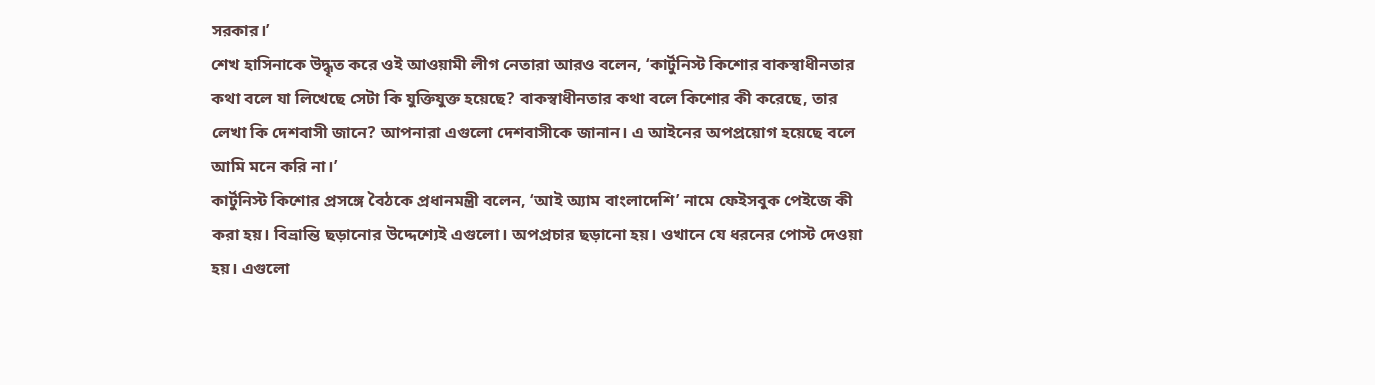সরকার।’
শেখ হাসিনাকে উদ্ধৃত করে ওই আওয়ামী লীগ নেতারা আরও বলেন, ‘কার্টুনিস্ট কিশোর বাকস্বাধীনতার কথা বলে যা লিখেছে সেটা কি যুক্তিযুক্ত হয়েছে? বাকস্বাধীনতার কথা বলে কিশোর কী করেছে, তার লেখা কি দেশবাসী জানে? আপনারা এগুলো দেশবাসীকে জানান। এ আইনের অপপ্রয়োগ হয়েছে বলে আমি মনে করি না।’
কার্টুনিস্ট কিশোর প্রসঙ্গে বৈঠকে প্রধানমন্ত্রী বলেন, ‘আই অ্যাম বাংলাদেশি’ নামে ফেইসবুক পেইজে কী করা হয়। বিভ্রান্তি ছড়ানোর উদ্দেশ্যেই এগুলো। অপপ্রচার ছড়ানো হয়। ওখানে যে ধরনের পোস্ট দেওয়া হয়। এগুলো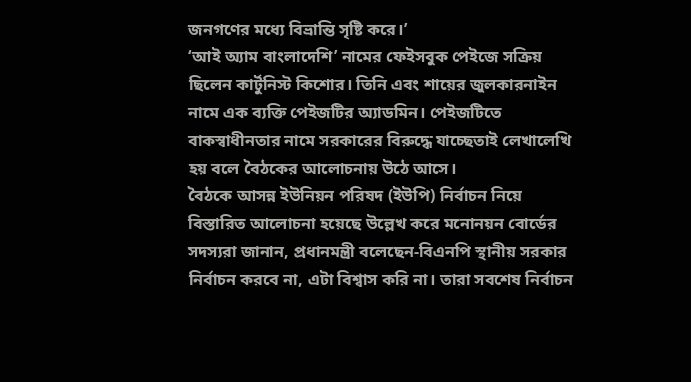জনগণের মধ্যে বিভ্রান্তি সৃষ্টি করে।’
‘আই অ্যাম বাংলাদেশি’ নামের ফেইসবুক পেইজে সক্রিয় ছিলেন কার্টুনিস্ট কিশোর। তিনি এবং শায়ের জুলকারনাইন নামে এক ব্যক্তি পেইজটির অ্যাডমিন। পেইজটিতে বাকস্বাধীনতার নামে সরকারের বিরুদ্ধে যাচ্ছেতাই লেখালেখি হয় বলে বৈঠকের আলোচনায় উঠে আসে।
বৈঠকে আসন্ন ইউনিয়ন পরিষদ (ইউপি) নির্বাচন নিয়ে বিস্তারিত আলোচনা হয়েছে উল্লেখ করে মনোনয়ন বোর্ডের সদস্যরা জানান, প্রধানমন্ত্রী বলেছেন-বিএনপি স্থানীয় সরকার নির্বাচন করবে না, এটা বিশ্বাস করি না। তারা সবশেষ নির্বাচন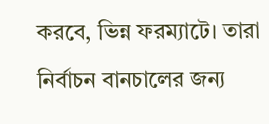করবে, ভিন্ন ফরম্যাটে। তারা নির্বাচন বানচালের জন্য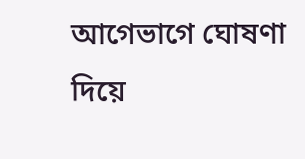আগেভাগে ঘোষণা দিয়ে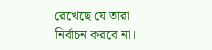রেখেছে যে তারা নির্বাচন করবে না।